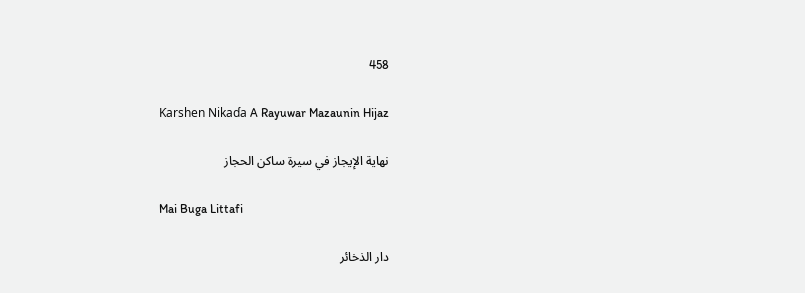458

Ƙarshen Nikaɗa A Rayuwar Mazaunin Hijaz

نهاية الإيجاز في سيرة ساكن الحجاز

Mai Buga Littafi

دار الذخائر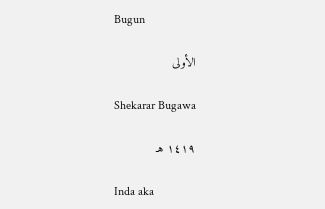Bugun

الأولى

Shekarar Bugawa

١٤١٩ هـ

Inda aka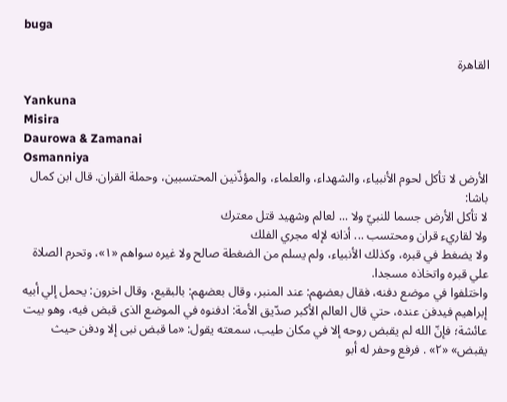buga

القاهرة

Yankuna
Misira
Daurowa & Zamanai
Osmanniya
الأرض لا تأكل لحوم الأنبياء، والشهداء، والعلماء، والمؤذّنين المحتسبين، وحملة القران. قال ابن كمال باشا:
لا تأكل الأرض جسما للنبيّ ولا ... لعالم وشهيد قتل معترك
ولا لقاريء قران ومحتسب ... أذانه لإله مجري الفلك
ولا يضغط في قبره، وكذلك الأنبياء، ولم يسلم من الضغطة صالح ولا غيره سواهم «١»، وتحرم الصلاة علي قبره واتخاذه مسجدا.
واختلفوا في موضع دفنه، فقال بعضهم: عند المنبر، وقال بعضهم: بالبقيع، وقال اخرون: يحمل إلي أبيه إبراهيم فيدفن عنده، حتي قال العالم الأكبر صدّيق الأمة: ادفنوه في الموضع الذى قبض فيه، وهو بيت عائشة؛ فإنّ الله لم يقبض روحه إلا في مكان طيب، سمعته يقول: «ما قبض نبى إلا ودفن حيث يقبض» «٢» . فرفع وحفر له أبو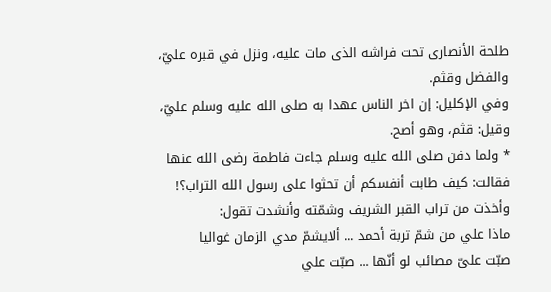طلحة الأنصارى تحت فراشه الذى مات عليه، ونزل في قبره عليّ، والفضل وقثم.
وفي الإكليل: إن اخر الناس عهدا به صلى الله عليه وسلم عليّ، وقيل: قثم، وهو أصح.
* ولما دفن صلى الله عليه وسلم جاءت فاطمة رضى الله عنها فقالت: كيف طابت أنفسكم أن تحثوا على رسول الله التراب؟! وأخذت من تراب القبر الشريف وشمّته وأنشدت تقول:
ماذا علي من شمّ تربة أحمد ... ألايشمّ مدي الزمان غواليا
صبّت علىّ مصائب لو أنّها ... صبّت علي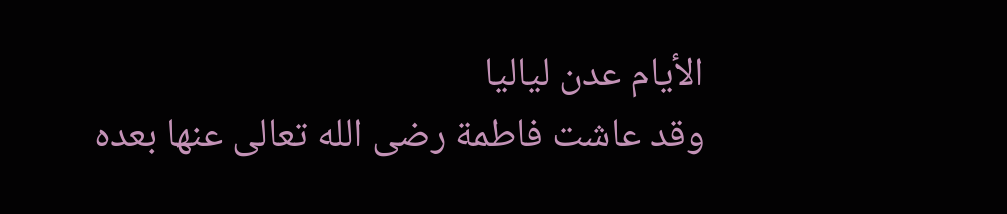الأيام عدن لياليا
وقد عاشت فاطمة رضى الله تعالى عنها بعده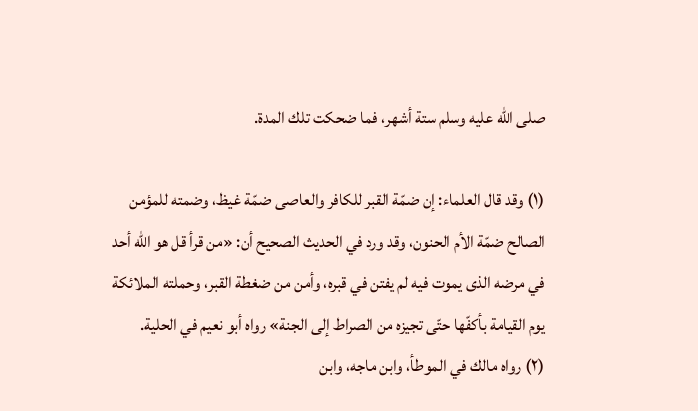صلى الله عليه وسلم ستة أشهر، فما ضحكت تلك المدة.

(١) وقد قال العلماء: إن ضمّة القبر للكافر والعاصى ضمّة غيظ، وضمته للمؤمن الصالح ضمّة الأم الحنون، وقد ورد في الحديث الصحيح أن: «من قرأ قل هو الله أحد في مرضه الذى يموت فيه لم يفتن في قبره، وأمن من ضغطة القبر، وحملته الملائكة يوم القيامة بأكفّها حتّى تجيزه من الصراط إلى الجنة» رواه أبو نعيم في الحلية.
(٢) رواه مالك في الموطأ، وابن ماجه، وابن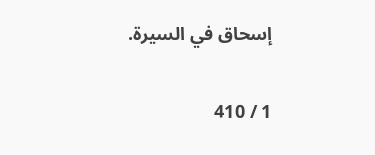إسحاق في السيرة.

1 / 410